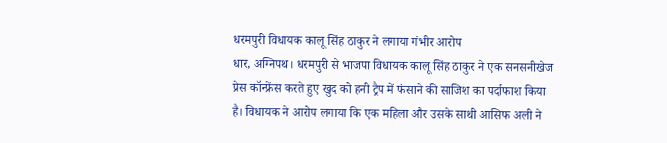धरमपुरी विधायक कालू सिंह ठाकुर ने लगाया गंभीर आरोप
धार, अग्निपथ। धरमपुरी से भाजपा विधायक कालू सिंह ठाकुर ने एक सनसनीखेज प्रेस कॉन्फ्रेंस करते हुए खुद को हनी ट्रैप में फंसाने की साजिश का पर्दाफाश किया है। विधायक ने आरोप लगाया कि एक महिला और उसके साथी आसिफ अली ने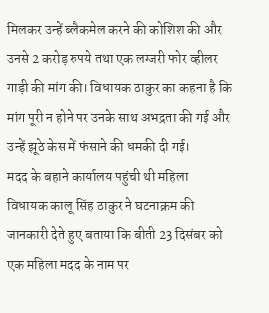मिलकर उन्हें ब्लैकमेल करने की कोशिश की और उनसे 2 करोड़ रुपये तथा एक लग्जरी फोर व्हीलर गाड़ी की मांग की। विधायक ठाकुर का कहना है कि मांग पूरी न होने पर उनके साथ अभद्रता की गई और उन्हें झूठे केस में फंसाने की धमकी दी गई।
मदद के बहाने कार्यालय पहुंची थी महिला
विधायक कालू सिंह ठाकुर ने घटनाक्रम की जानकारी देते हुए बताया कि बीती 23 दिसंबर को एक महिला मदद के नाम पर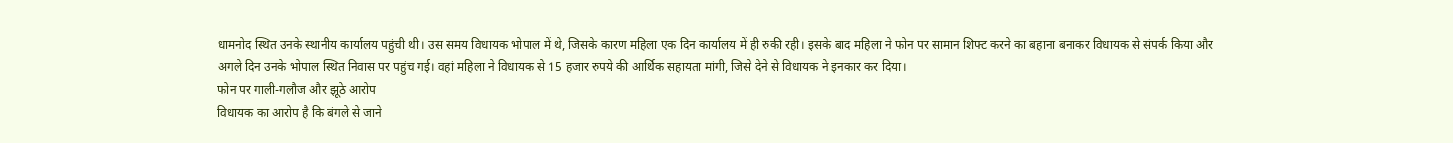धामनोद स्थित उनके स्थानीय कार्यालय पहुंची थी। उस समय विधायक भोपाल में थे, जिसके कारण महिला एक दिन कार्यालय में ही रुकी रही। इसके बाद महिला ने फोन पर सामान शिफ्ट करने का बहाना बनाकर विधायक से संपर्क किया और अगले दिन उनके भोपाल स्थित निवास पर पहुंच गई। वहां महिला ने विधायक से 15 हजार रुपये की आर्थिक सहायता मांगी, जिसे देने से विधायक ने इनकार कर दिया।
फोन पर गाली-गलौज और झूठे आरोप
विधायक का आरोप है कि बंगले से जाने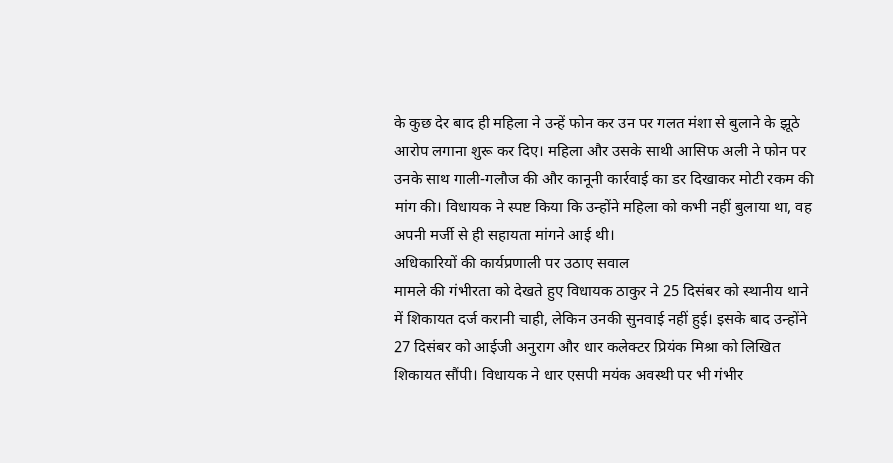के कुछ देर बाद ही महिला ने उन्हें फोन कर उन पर गलत मंशा से बुलाने के झूठे आरोप लगाना शुरू कर दिए। महिला और उसके साथी आसिफ अली ने फोन पर उनके साथ गाली-गलौज की और कानूनी कार्रवाई का डर दिखाकर मोटी रकम की मांग की। विधायक ने स्पष्ट किया कि उन्होंने महिला को कभी नहीं बुलाया था, वह अपनी मर्जी से ही सहायता मांगने आई थी।
अधिकारियों की कार्यप्रणाली पर उठाए सवाल
मामले की गंभीरता को देखते हुए विधायक ठाकुर ने 25 दिसंबर को स्थानीय थाने में शिकायत दर्ज करानी चाही, लेकिन उनकी सुनवाई नहीं हुई। इसके बाद उन्होंने 27 दिसंबर को आईजी अनुराग और धार कलेक्टर प्रियंक मिश्रा को लिखित शिकायत सौंपी। विधायक ने धार एसपी मयंक अवस्थी पर भी गंभीर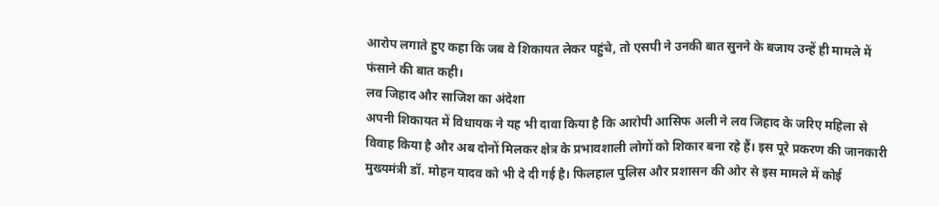आरोप लगाते हुए कहा कि जब वे शिकायत लेकर पहुंचे, तो एसपी ने उनकी बात सुनने के बजाय उन्हें ही मामले में फंसाने की बात कही।
लव जिहाद और साजिश का अंदेशा
अपनी शिकायत में विधायक ने यह भी दावा किया है कि आरोपी आसिफ अली ने लव जिहाद के जरिए महिला से विवाह किया है और अब दोनों मिलकर क्षेत्र के प्रभावशाली लोगों को शिकार बना रहे हैं। इस पूरे प्रकरण की जानकारी मुख्यमंत्री डॉ. मोहन यादव को भी दे दी गई है। फिलहाल पुलिस और प्रशासन की ओर से इस मामले में कोई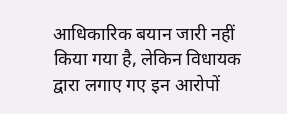आधिकारिक बयान जारी नहीं किया गया है, लेकिन विधायक द्वारा लगाए गए इन आरोपों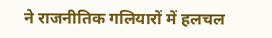ने राजनीतिक गलियारों में हलचल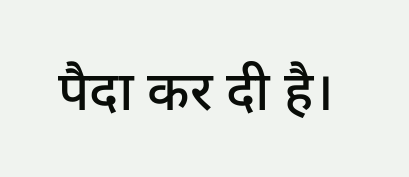पैदा कर दी है।